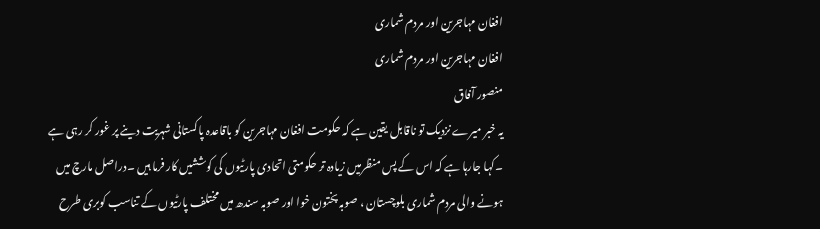افغان مہاجرین اور مردم شماری
افغان مہاجرین اور مردم شماری
منصور آفاق
یہ خبر میرے نزدیک تو ناقابل یقین ہے کہ حکومت افغان مہاجرین کو باقاعدہ پاکستانی شہریت دینے پر غور کر رہی ہے ۔کہا جارہا ہے کہ اس کے پس منظرمیں زیادہ تر حکومتی اتحادی پارٹیوں کی کوششیں کار فرما ہیں ۔دراصل مارچ میں ہونے والی مردم شماری بلوچستان ، صوبہ پختون خوا اور صوبہ سندھ میں مختلف پارٹیوں کے تناسب کوبری طرح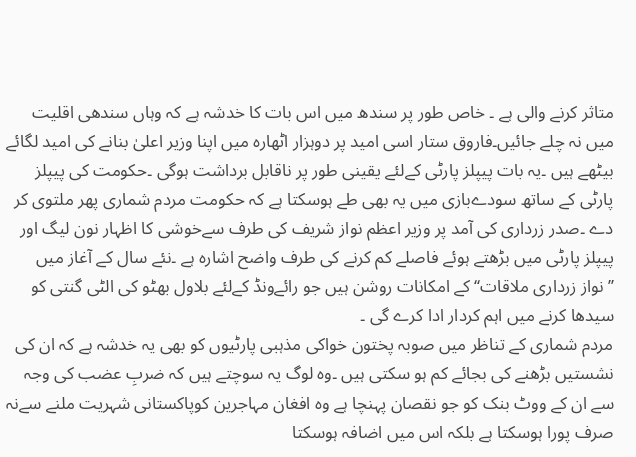متاثر کرنے والی ہے ۔ خاص طور پر سندھ میں اس بات کا خدشہ ہے کہ وہاں سندھی اقلیت میں نہ چلے جائیں۔فاروق ستار اسی امید پر دوہزار اٹھارہ میں اپنا وزیر اعلیٰ بنانے کی امید لگائے بیٹھے ہیں ۔یہ بات پیپلز پارٹی کےلئے یقینی طور پر ناقابل برداشت ہوگی ۔حکومت کی پیپلز پارٹی کے ساتھ سودےبازی میں یہ بھی طے ہوسکتا ہے کہ حکومت مردم شماری پھر ملتوی کر دے ۔صدر زرداری کی آمد پر وزیر اعظم نواز شریف کی طرف سےخوشی کا اظہار نون لیگ اور پیپلز پارٹی میں بڑھتے ہوئے فاصلے کم کرنے کی طرف واضح اشارہ ہے ۔نئے سال کے آغاز میں ’’نواز زرداری ملاقات‘‘کے امکانات روشن ہیں جو رائےونڈ کےلئے بلاول بھٹو کی الٹی گنتی کو سیدھا کرنے میں اہم کردار ادا کرے گی ۔
مردم شماری کے تناظر میں صوبہ پختون خواکی مذہبی پارٹیوں کو بھی یہ خدشہ ہے کہ ان کی نشستیں بڑھنے کی بجائے کم ہو سکتی ہیں ۔وہ لوگ یہ سوچتے ہیں کہ ضربِ عضب کی وجہ سے ان کے ووٹ بنک کو جو نقصان پہنچا ہے وہ افغان مہاجرین کوپاکستانی شہریت ملنے سےنہ صرف پورا ہوسکتا ہے بلکہ اس میں اضافہ ہوسکتا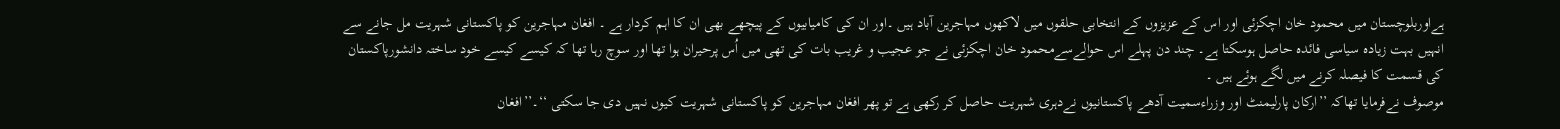ہےاوربلوچستان میں محمود خان اچکزئی اور اس کے عزیزوں کے انتخابی حلقوں میں لاکھوں مہاجرین آباد ہیں ۔اور ان کی کامیابیوں کے پیچھے بھی ان کا اہم کردار ہے ۔ افغان مہاجرین کو پاکستانی شہریت مل جانے سے انہیں بہت زیادہ سیاسی فائدہ حاصل ہوسکتا ہے۔ چند دن پہلے اس حوالےسےمحمود خان اچکزئی نے جو عجیب و غریب بات کی تھی میں اُس پرحیران ہوا تھا اور سوچ رہا تھا کہ کیسے کیسے خود ساختہ دانشورپاکستان کی قسمت کا فیصلہ کرنے میں لگے ہوئے ہیں ۔
موصوف نےفرمایا تھاکہ ’’ارکان پارلیمنٹ اور وزراءسمیت آدھے پاکستانیوں نےدہری شہریت حاصل کر رکھی ہے تو پھر افغان مہاجرین کو پاکستانی شہریت کیوں نہیں دی جا سکتی ‘‘۔’’افغان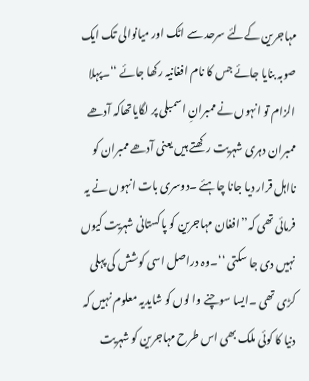مہاجرین کےلئے سرحد سے اٹک اور میانوالی تک ایک صوبہ بنایا جائے جس کا نام افغانیہ رکھا جائے ‘‘۔پہلا الزام تو انہوں نے ممبرانِ اسمبلی پر لگایاتھاکہ آدھے ممبران دہری شہریت رکھتے ہیں یعنی آدھے ممبران کو نااہل قرار دیا جانا چاہئے ۔دوسری بات انہوں نے یہ فرمائی تھی کہ’’افغان مہاجرین کو پاکستانی شہریت کیوں نہیں دی جا سکتی ‘‘۔وہ دراصل اسی کوشش کی پہلی کڑی تھی ۔ایسا سوچنے وا لوں کو شایدیہ معلوم نہیں کہ دنیا کا کوئی ملک بھی اس طرح مہاجرین کو شہریت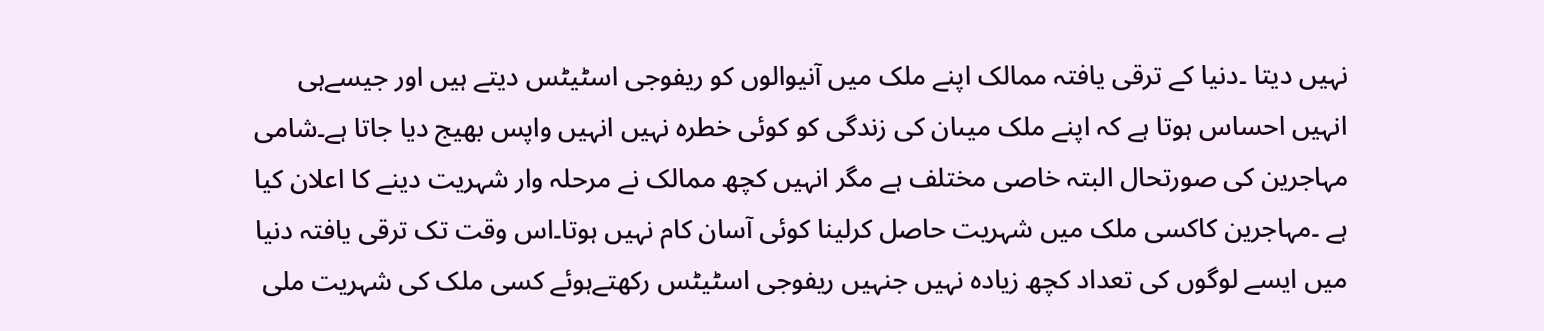نہیں دیتا ۔دنیا کے ترقی یافتہ ممالک اپنے ملک میں آنیوالوں کو ریفوجی اسٹیٹس دیتے ہیں اور جیسےہی انہیں احساس ہوتا ہے کہ اپنے ملک میںان کی زندگی کو کوئی خطرہ نہیں انہیں واپس بھیج دیا جاتا ہے۔شامی مہاجرین کی صورتحال البتہ خاصی مختلف ہے مگر انہیں کچھ ممالک نے مرحلہ وار شہریت دینے کا اعلان کیا ہے ۔مہاجرین کاکسی ملک میں شہریت حاصل کرلینا کوئی آسان کام نہیں ہوتا۔اس وقت تک ترقی یافتہ دنیا میں ایسے لوگوں کی تعداد کچھ زیادہ نہیں جنہیں ریفوجی اسٹیٹس رکھتےہوئے کسی ملک کی شہریت ملی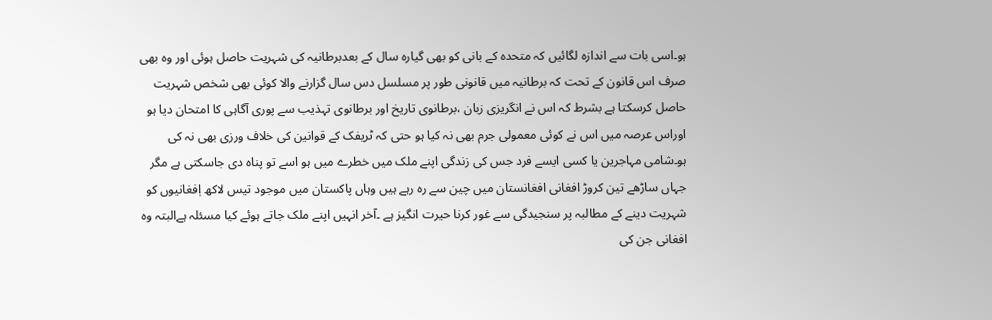ہو۔اسی بات سے اندازہ لگائیں کہ متحدہ کے بانی کو بھی گیارہ سال کے بعدبرطانیہ کی شہریت حاصل ہوئی اور وہ بھی صرف اس قانون کے تحت کہ برطانیہ میں قانونی طور پر مسلسل دس سال گزارنے والا کوئی بھی شخص شہریت حاصل کرسکتا ہے بشرط کہ اس نے انگریزی زبان ،برطانوی تاریخ اور برطانوی تہذیب سے پوری آگاہی کا امتحان دیا ہو اوراس عرصہ میں اس نے کوئی معمولی جرم بھی نہ کیا ہو حتی کہ ٹریفک کے قوانین کی خلاف ورزی بھی نہ کی ہو۔شامی مہاجرین یا کسی ایسے فرد جس کی زندگی اپنے ملک میں خطرے میں ہو اسے تو پناہ دی جاسکتی ہے مگر جہاں ساڑھے تین کروڑ افغانی افغانستان میں چین سے رہ رہے ہیں وہاں پاکستان میں موجود تیس لاکھ اٖفغانیوں کو شہریت دینے کے مطالبہ پر سنجیدگی سے غور کرنا حیرت انگیز ہے ۔آخر انہیں اپنے ملک جاتے ہوئے کیا مسئلہ ہےالبتہ وہ افغانی جن کی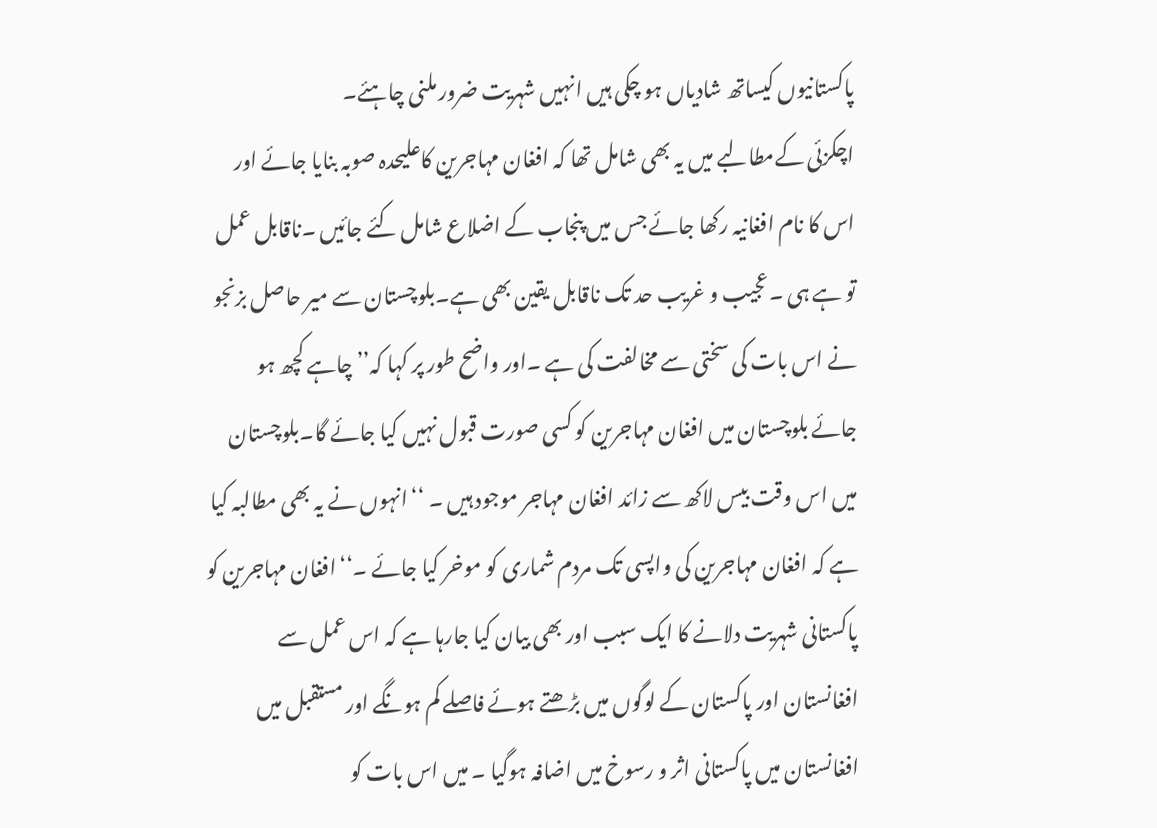پاکستانیوں کیساتھ شادیاں ہو چکی ہیں انہیں شہریت ضرور ملنی چاہئے۔
اچکزئی کےمطالبے میں یہ بھی شامل تھا کہ افغان مہاجرین کاعلیحدہ صوبہ بنایا جائے اور اس کا نام افغانیہ رکھا جائے جس میں پنجاب کے اضلاع شامل کئے جائیں ۔ناقابل عمل تو ہے ہی ۔عجیب و غریب حد تک ناقابل یقین بھی ہے۔بلوچستان سے میر حاصل بزنجو نے اس بات کی سختی سے مخالفت کی ہے ۔اور واضح طور پر کہا کہ’’ چاہے کچھ ہو جائے بلوچستان میں افغان مہاجرین کو کسی صورت قبول نہیں کیا جائے گا۔بلوچستان میں اس وقت بیس لاکھ سے زائد افغان مہاجر موجود ہیں ۔ ‘‘انہوں نے یہ بھی مطالبہ کیا ہے کہ افغان مہاجرین کی واپسی تک مردم شماری کو موخر کیا جائے ۔‘‘افغان مہاجرین کو پاکستانی شہریت دلانے کا ایک سبب اور بھی بیان کیا جارہا ہے کہ اس عمل سے افغانستان اور پاکستان کے لوگوں میں بڑھتے ہوئے فاصلے کم ہونگے اور مستقبل میں افغانستان میں پاکستانی اثر و رسوخ میں اضافہ ہوگیا ۔ میں اس بات کو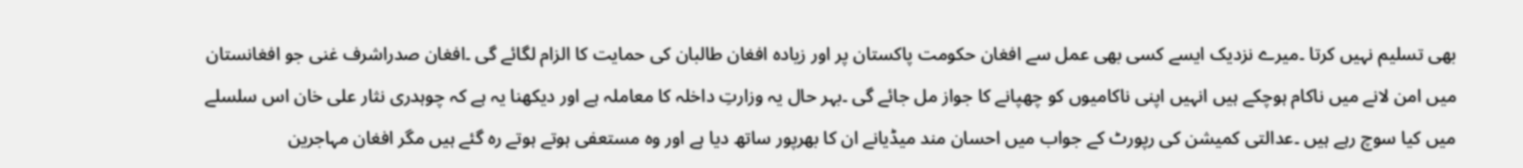بھی تسلیم نہیں کرتا ۔میرے نزدیک ایسے کسی بھی عمل سے افغان حکومت پاکستان پر اور زیادہ افغان طالبان کی حمایت کا الزام لگائے گی ۔افغان صدراشرف غنی جو افغانستان میں امن لانے میں ناکام ہوچکے ہیں انہیں اپنی ناکامیوں کو چھپانے کا جواز مل جائے گی ۔بہر حال یہ وزارتِ داخلہ کا معاملہ ہے اور دیکھنا یہ ہے کہ چوہدری نثار علی خان اس سلسلے میں کیا سوچ رہے ہیں ۔عدالتی کمیشن کی رپورٹ کے جواب میں احسان مند میڈیانے ان کا بھرپور ساتھ دیا ہے اور وہ مستعفی ہوتے ہوتے رہ گئے ہیں مگر افغان مہاجرین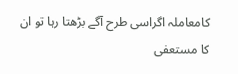کامعاملہ اگراسی طرح آگے بڑھتا رہا تو ان کا مستعفی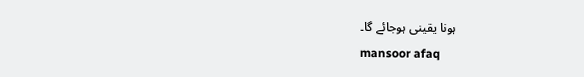ہونا یقینی ہوجائے گا۔
mansoor afaq